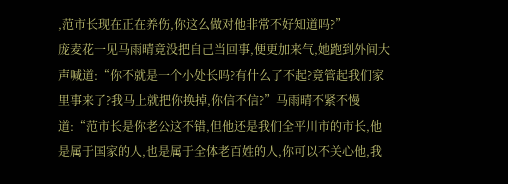,范市长现在正在养伤,你这么做对他非常不好知道吗?”
庞麦花一见马雨晴竟没把自己当回事,便更加来气,她跑到外间大声喊道:“你不就是一个小处长吗?有什么了不起?竟管起我们家里事来了?我马上就把你换掉,你信不信?”马雨晴不紧不慢道:“范市长是你老公这不错,但他还是我们全平川市的市长,他是属于国家的人,也是属于全体老百姓的人,你可以不关心他,我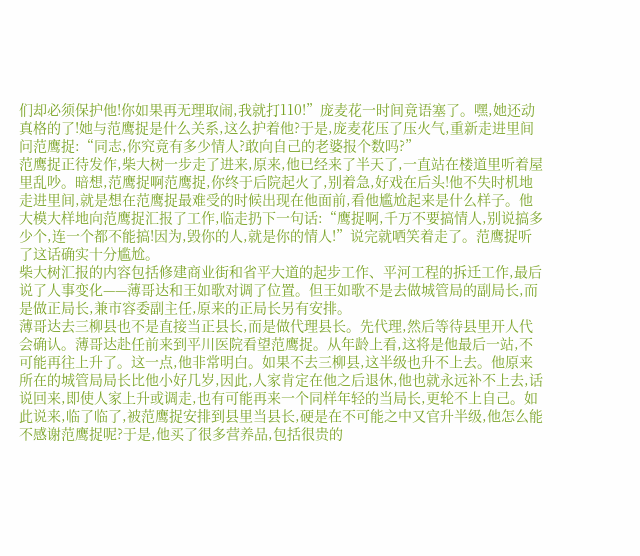们却必须保护他!你如果再无理取闹,我就打110!”庞麦花一时间竟语塞了。嘿,她还动真格的了!她与范鹰捉是什么关系,这么护着他?于是,庞麦花压了压火气,重新走进里间问范鹰捉:“同志,你究竟有多少情人?敢向自己的老婆报个数吗?”
范鹰捉正待发作,柴大树一步走了进来,原来,他已经来了半天了,一直站在楼道里听着屋里乱吵。暗想,范鹰捉啊范鹰捉,你终于后院起火了,别着急,好戏在后头!他不失时机地走进里间,就是想在范鹰捉最难受的时候出现在他面前,看他尴尬起来是什么样子。他大模大样地向范鹰捉汇报了工作,临走扔下一句话:“鹰捉啊,千万不要搞情人,别说搞多少个,连一个都不能搞!因为,毁你的人,就是你的情人!”说完就哂笑着走了。范鹰捉听了这话确实十分尴尬。
柴大树汇报的内容包括修建商业街和省平大道的起步工作、平河工程的拆迁工作,最后说了人事变化——薄哥达和王如歌对调了位置。但王如歌不是去做城管局的副局长,而是做正局长,兼市容委副主任,原来的正局长另有安排。
薄哥达去三柳县也不是直接当正县长,而是做代理县长。先代理,然后等待县里开人代会确认。薄哥达赴任前来到平川医院看望范鹰捉。从年龄上看,这将是他最后一站,不可能再往上升了。这一点,他非常明白。如果不去三柳县,这半级也升不上去。他原来所在的城管局局长比他小好几岁,因此,人家肯定在他之后退休,他也就永远补不上去,话说回来,即使人家上升或调走,也有可能再来一个同样年轻的当局长,更轮不上自己。如此说来,临了临了,被范鹰捉安排到县里当县长,硬是在不可能之中又官升半级,他怎么能不感谢范鹰捉呢?于是,他买了很多营养品,包括很贵的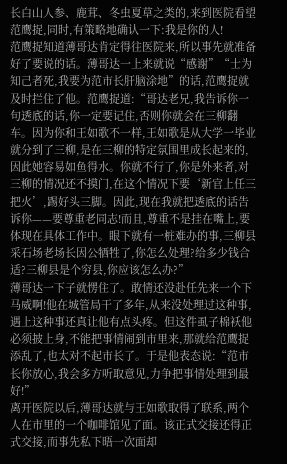长白山人参、鹿茸、冬虫夏草之类的,来到医院看望范鹰捉,同时,有策略地确认一下:我是你的人!
范鹰捉知道薄哥达肯定得往医院来,所以事先就准备好了要说的话。薄哥达一上来就说“感谢”“士为知己者死,我要为范市长肝脑涂地”的话,范鹰捉就及时拦住了他。范鹰捉道:“哥达老兄,我告诉你一句透底的话,你一定要记住,否则你就会在三柳翻车。因为你和王如歌不一样,王如歌是从大学一毕业就分到了三柳,是在三柳的特定氛围里成长起来的,因此她容易如鱼得水。你就不行了,你是外来者,对三柳的情况还不摸门,在这个情况下要‘新官上任三把火’,踢好头三脚。因此,现在我就把透底的话告诉你——要尊重老同志!而且,尊重不是挂在嘴上,要体现在具体工作中。眼下就有一桩难办的事,三柳县采石场老场长因公牺牲了,你怎么处理?给多少钱合适?三柳县是个穷县,你应该怎么办?”
薄哥达一下子就愣住了。敢情还没赴任先来一个下马威啊!他在城管局干了多年,从来没处理过这种事,遇上这种事还真让他有点头疼。但这件虱子棉袄他必须披上身,不能把事情闹到市里来,那就给范鹰捉添乱了,也太对不起市长了。于是他表态说:“范市长你放心,我会多方听取意见,力争把事情处理到最好!”
离开医院以后,薄哥达就与王如歌取得了联系,两个人在市里的一个咖啡馆见了面。该正式交接还得正式交接,而事先私下晤一次面却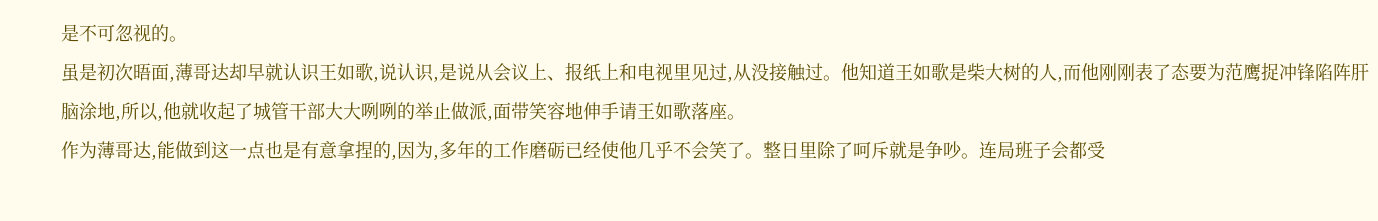是不可忽视的。
虽是初次晤面,薄哥达却早就认识王如歌,说认识,是说从会议上、报纸上和电视里见过,从没接触过。他知道王如歌是柴大树的人,而他刚刚表了态要为范鹰捉冲锋陷阵肝脑涂地,所以,他就收起了城管干部大大咧咧的举止做派,面带笑容地伸手请王如歌落座。
作为薄哥达,能做到这一点也是有意拿捏的,因为,多年的工作磨砺已经使他几乎不会笑了。整日里除了呵斥就是争吵。连局班子会都受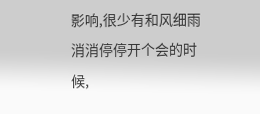影响,很少有和风细雨消消停停开个会的时候,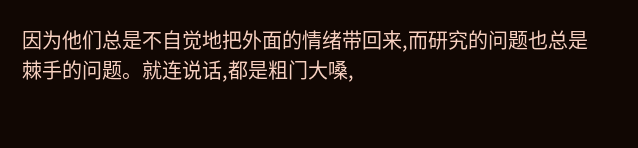因为他们总是不自觉地把外面的情绪带回来,而研究的问题也总是棘手的问题。就连说话,都是粗门大嗓,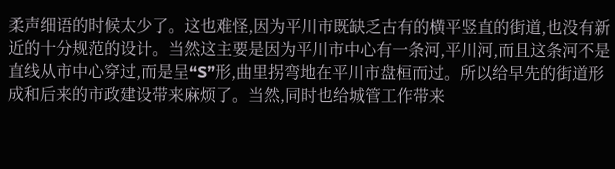柔声细语的时候太少了。这也难怪,因为平川市既缺乏古有的横平竖直的街道,也没有新近的十分规范的设计。当然这主要是因为平川市中心有一条河,平川河,而且这条河不是直线从市中心穿过,而是呈“S”形,曲里拐弯地在平川市盘桓而过。所以给早先的街道形成和后来的市政建设带来麻烦了。当然,同时也给城管工作带来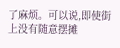了麻烦。可以说,即使街上没有随意摆摊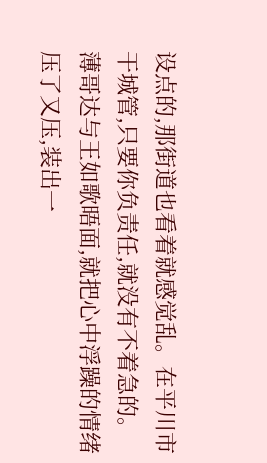设点的,那街道也看着就感觉乱。在平川市干城管,只要你负责任,就没有不着急的。薄哥达与王如歌晤面,就把心中浮躁的情绪压了又压,装出一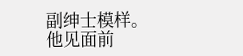副绅士模样。
他见面前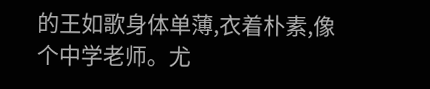的王如歌身体单薄,衣着朴素,像个中学老师。尤